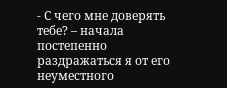- С чего мне доверять тебе? – начала постепенно раздражаться я от его неуместного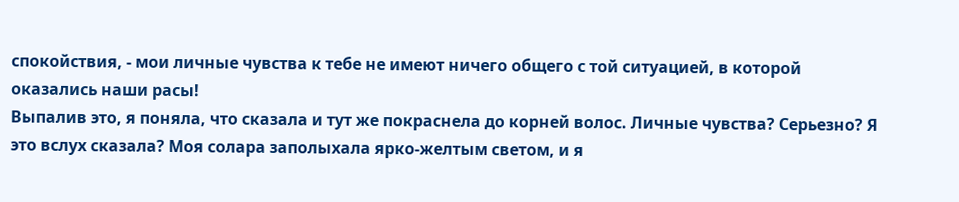спокойствия, - мои личные чувства к тебе не имеют ничего общего с той ситуацией, в которой оказались наши расы!
Выпалив это, я поняла, что сказала и тут же покраснела до корней волос. Личные чувства? Серьезно? Я это вслух сказала? Моя солара заполыхала ярко-желтым светом, и я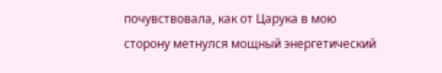почувствовала, как от Царука в мою сторону метнулся мощный энергетический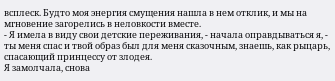всплеск. Будто моя энергия смущения нашла в нем отклик, и мы на мгновение загорелись в неловкости вместе.
- Я имела в виду свои детские переживания, - начала оправдываться я, - ты меня спас и твой образ был для меня сказочным, знаешь, как рыцарь, спасающий принцессу от злодея.
Я замолчала, снова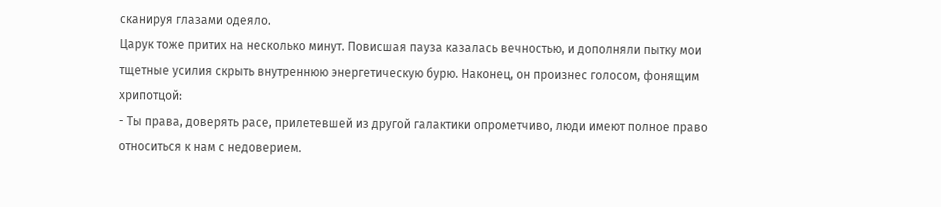сканируя глазами одеяло.
Царук тоже притих на несколько минут. Повисшая пауза казалась вечностью, и дополняли пытку мои тщетные усилия скрыть внутреннюю энергетическую бурю. Наконец, он произнес голосом, фонящим хрипотцой:
- Ты права, доверять расе, прилетевшей из другой галактики опрометчиво, люди имеют полное право относиться к нам с недоверием.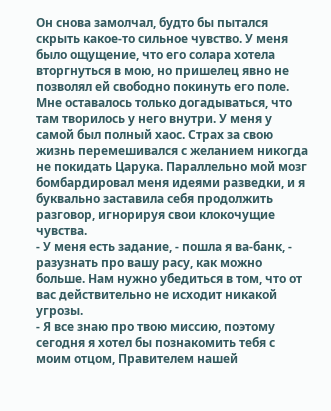Он снова замолчал, будто бы пытался скрыть какое-то сильное чувство. У меня было ощущение, что его солара хотела вторгнуться в мою, но пришелец явно не позволял ей свободно покинуть его поле. Мне оставалось только догадываться, что там творилось у него внутри. У меня у самой был полный хаос. Страх за свою жизнь перемешивался с желанием никогда не покидать Царука. Параллельно мой мозг бомбардировал меня идеями разведки, и я буквально заставила себя продолжить разговор, игнорируя свои клокочущие чувства.
- У меня есть задание, - пошла я ва-банк, - разузнать про вашу расу, как можно больше. Нам нужно убедиться в том, что от вас действительно не исходит никакой угрозы.
- Я все знаю про твою миссию, поэтому сегодня я хотел бы познакомить тебя с моим отцом, Правителем нашей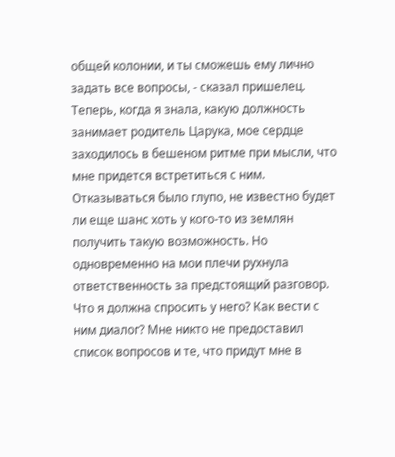общей колонии, и ты сможешь ему лично задать все вопросы, - сказал пришелец.
Теперь, когда я знала, какую должность занимает родитель Царука, мое сердце заходилось в бешеном ритме при мысли, что мне придется встретиться с ним. Отказываться было глупо, не известно будет ли еще шанс хоть у кого-то из землян получить такую возможность. Но одновременно на мои плечи рухнула ответственность за предстоящий разговор. Что я должна спросить у него? Как вести с ним диалог? Мне никто не предоставил список вопросов и те, что придут мне в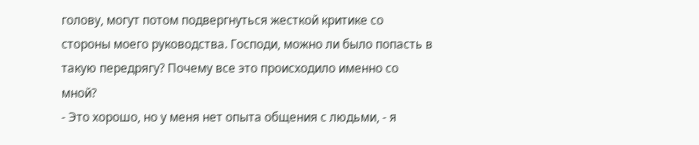голову, могут потом подвергнуться жесткой критике со стороны моего руководства. Господи, можно ли было попасть в такую передрягу? Почему все это происходило именно со мной?
- Это хорошо, но у меня нет опыта общения с людьми, - я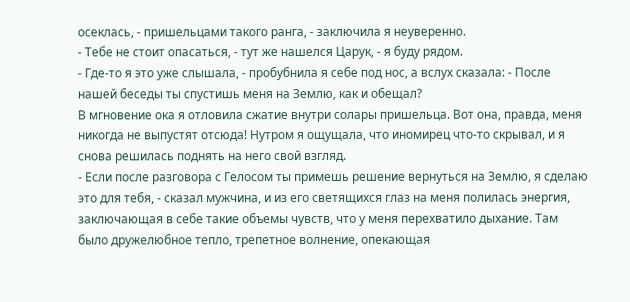осеклась, - пришельцами такого ранга, - заключила я неуверенно.
- Тебе не стоит опасаться, - тут же нашелся Царук, - я буду рядом.
- Где-то я это уже слышала, - пробубнила я себе под нос, а вслух сказала: - После нашей беседы ты спустишь меня на Землю, как и обещал?
В мгновение ока я отловила сжатие внутри солары пришельца. Вот она, правда, меня никогда не выпустят отсюда! Нутром я ощущала, что иномирец что-то скрывал, и я снова решилась поднять на него свой взгляд.
- Если после разговора с Гелосом ты примешь решение вернуться на Землю, я сделаю это для тебя, - сказал мужчина, и из его светящихся глаз на меня полилась энергия, заключающая в себе такие объемы чувств, что у меня перехватило дыхание. Там было дружелюбное тепло, трепетное волнение, опекающая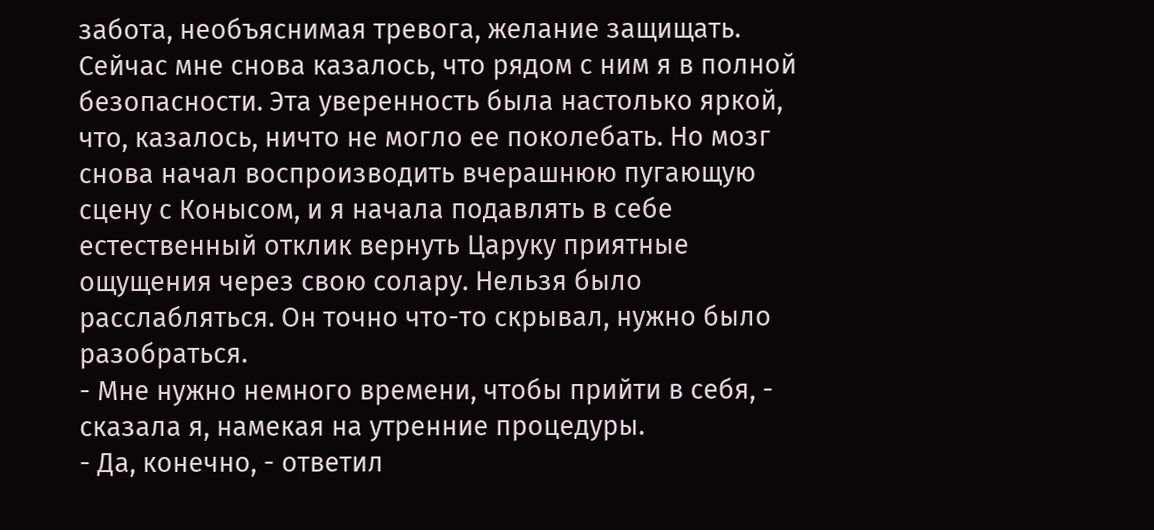забота, необъяснимая тревога, желание защищать. Сейчас мне снова казалось, что рядом с ним я в полной безопасности. Эта уверенность была настолько яркой, что, казалось, ничто не могло ее поколебать. Но мозг снова начал воспроизводить вчерашнюю пугающую сцену с Конысом, и я начала подавлять в себе естественный отклик вернуть Царуку приятные ощущения через свою солару. Нельзя было расслабляться. Он точно что-то скрывал, нужно было разобраться.
- Мне нужно немного времени, чтобы прийти в себя, - сказала я, намекая на утренние процедуры.
- Да, конечно, - ответил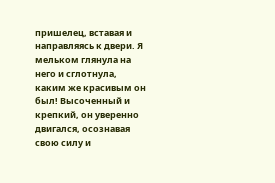пришелец, вставая и направляясь к двери. Я мельком глянула на него и сглотнула, каким же красивым он был! Высоченный и крепкий, он уверенно двигался, осознавая свою силу и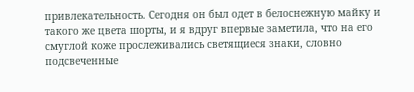привлекательность. Сегодня он был одет в белоснежную майку и такого же цвета шорты, и я вдруг впервые заметила, что на его смуглой коже прослеживались светящиеся знаки, словно подсвеченные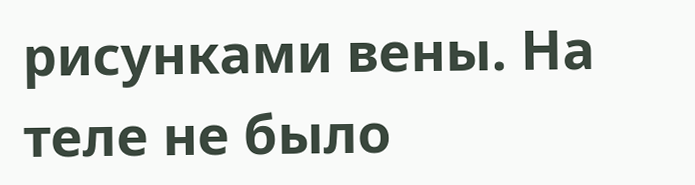рисунками вены. На теле не было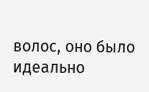волос, оно было идеально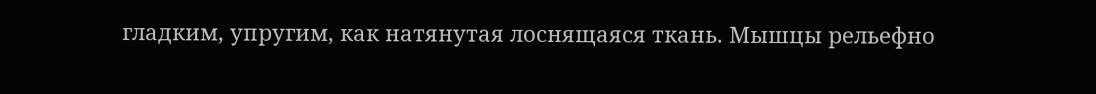гладким, упругим, как натянутая лоснящаяся ткань. Мышцы рельефно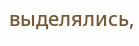выделялись,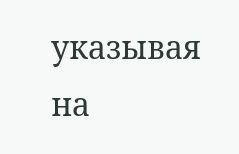указывая на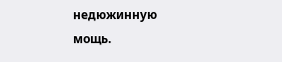недюжинную мощь.